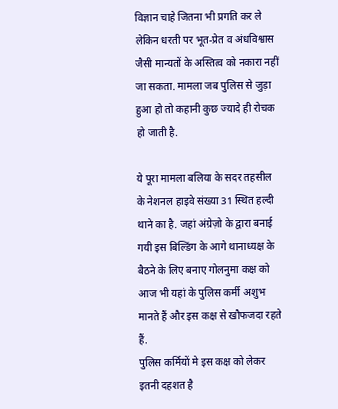विज्ञान चाहे जितना भी प्रगति कर ले लेकिन धरती पर भूत-प्रेत व अंधविश्वास जैसी मान्यतों के अस्तित्व को नकारा नहीं जा सकता. मामला जब पुलिस से जुड़ा हुआ हो तो कहानी कुछ ज्यादे ही रोचक हो जाती है.

ये पूरा मामला बलिया के सदर तहसील के नेशनल हाइवे संख्या 31 स्थित हल्दी थाने का है. जहां अंग्रेज़ो के द्वारा बनाई गयी इस बिल्डिंग के आगे थानाध्यक्ष के बैठने के लिए बनाए गोलनुमा कक्ष को आज भी यहां के पुलिस कर्मी अशुभ मानते हैं और इस कक्ष से खौफजदा रहते हैं.
पुलिस कर्मियों मे इस कक्ष को लेकर इतनी दहशत है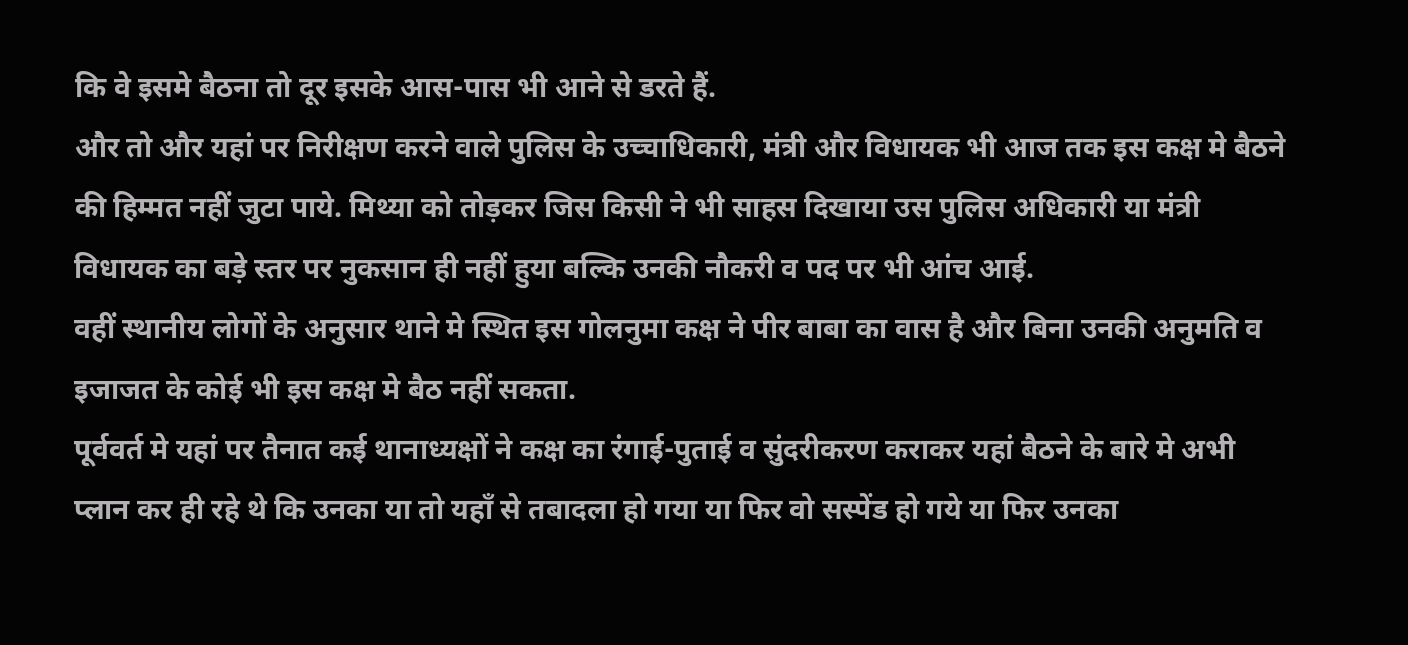कि वे इसमे बैठना तो दूर इसके आस-पास भी आने से डरते हैं.
और तो और यहां पर निरीक्षण करने वाले पुलिस के उच्चाधिकारी, मंत्री और विधायक भी आज तक इस कक्ष मे बैठने की हिम्मत नहीं जुटा पाये. मिथ्या को तोड़कर जिस किसी ने भी साहस दिखाया उस पुलिस अधिकारी या मंत्री विधायक का बड़े स्तर पर नुकसान ही नहीं हुया बल्कि उनकी नौकरी व पद पर भी आंच आई.
वहीं स्थानीय लोगों के अनुसार थाने मे स्थित इस गोलनुमा कक्ष ने पीर बाबा का वास है और बिना उनकी अनुमति व इजाजत के कोई भी इस कक्ष मे बैठ नहीं सकता.
पूर्ववर्त मे यहां पर तैनात कई थानाध्यक्षों ने कक्ष का रंगाई-पुताई व सुंदरीकरण कराकर यहां बैठने के बारे मे अभी प्लान कर ही रहे थे कि उनका या तो यहाँ से तबादला हो गया या फिर वो सस्पेंड हो गये या फिर उनका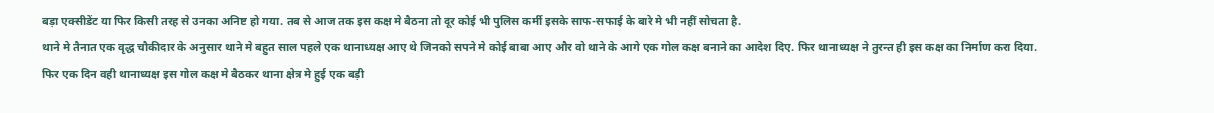बड़ा एक्सीडेंट या फिर किसी तरह से उनका अनिष्ट हो गया. तब से आज तक इस कक्ष मे बैठना तो दूर कोई भी पुलिस कर्मी इसके साफ-सफाई के बारे मे भी नहीं सोचता है.
थाने मे तैनात एक वृद्ध चौकीदार के अनुसार थाने मे बहुत साल पहले एक थानाध्यक्ष आए थे जिनको सपने मे कोई बाबा आए और वो थाने के आगे एक गोल कक्ष बनाने का आदेश दिए. फिर थानाध्यक्ष ने तुरन्त ही इस कक्ष का निर्माण करा दिया.
फिर एक दिन वही थानाध्यक्ष इस गोल कक्ष मे बैठकर थाना क्षेत्र मे हुई एक बड़ी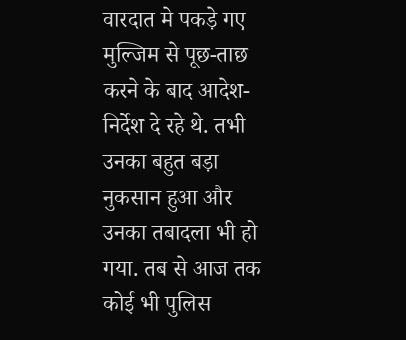वारदात मे पकड़े गए मुल्जिम से पूछ-ताछ करने के बाद आदेश-निर्देश दे रहे थे. तभी उनका बहुत बड़ा नुकसान हुआ और उनका तबादला भी हो गया. तब से आज तक कोई भी पुलिस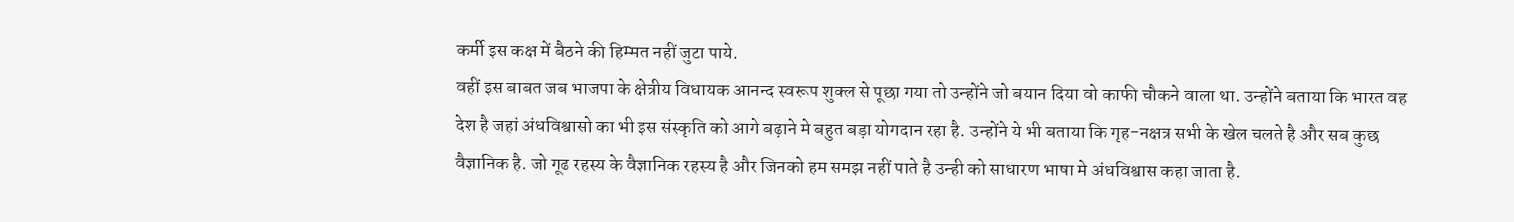कर्मी इस कक्ष में बैठने की हिम्मत नहीं जुटा पाये.
वहीं इस बाबत जब भाजपा के क्षेत्रीय विधायक आनन्द स्वरूप शुक्ल से पूछा गया तो उन्होंने जो बयान दिया वो काफी चौकने वाला था. उन्होंने बताया कि भारत वह देश है जहां अंधविश्वासो का भी इस संस्कृति को आगे बढ़ाने मे बहुत बड़ा योगदान रहा है. उन्होंने ये भी बताया कि गृह-नक्षत्र सभी के खेल चलते है और सब कुछ वैज्ञानिक है. जो गूढ रहस्य के वैज्ञानिक रहस्य है और जिनको हम समझ नहीं पाते है उन्ही को साधारण भाषा मे अंधविश्वास कहा जाता है.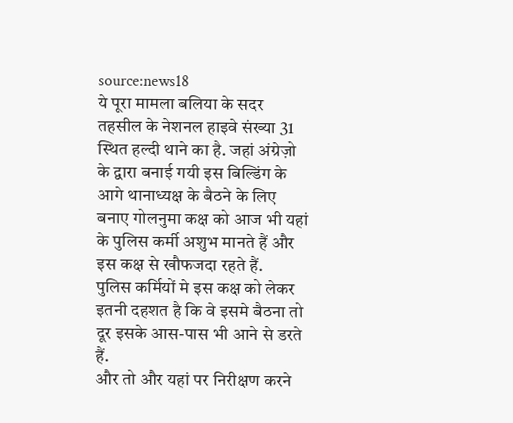source:news18
ये पूरा मामला बलिया के सदर तहसील के नेशनल हाइवे संख्या 31 स्थित हल्दी थाने का है. जहां अंग्रेज़ो के द्वारा बनाई गयी इस बिल्डिंग के आगे थानाध्यक्ष के बैठने के लिए बनाए गोलनुमा कक्ष को आज भी यहां के पुलिस कर्मी अशुभ मानते हैं और इस कक्ष से खौफजदा रहते हैं.
पुलिस कर्मियों मे इस कक्ष को लेकर इतनी दहशत है कि वे इसमे बैठना तो दूर इसके आस-पास भी आने से डरते हैं.
और तो और यहां पर निरीक्षण करने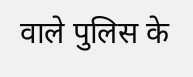वाले पुलिस के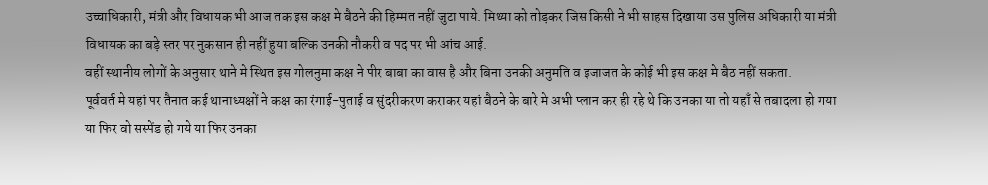उच्चाधिकारी, मंत्री और विधायक भी आज तक इस कक्ष मे बैठने की हिम्मत नहीं जुटा पाये. मिथ्या को तोड़कर जिस किसी ने भी साहस दिखाया उस पुलिस अधिकारी या मंत्री विधायक का बड़े स्तर पर नुकसान ही नहीं हुया बल्कि उनकी नौकरी व पद पर भी आंच आई.
वहीं स्थानीय लोगों के अनुसार थाने मे स्थित इस गोलनुमा कक्ष ने पीर बाबा का वास है और बिना उनकी अनुमति व इजाजत के कोई भी इस कक्ष मे बैठ नहीं सकता.
पूर्ववर्त मे यहां पर तैनात कई थानाध्यक्षों ने कक्ष का रंगाई-पुताई व सुंदरीकरण कराकर यहां बैठने के बारे मे अभी प्लान कर ही रहे थे कि उनका या तो यहाँ से तबादला हो गया या फिर वो सस्पेंड हो गये या फिर उनका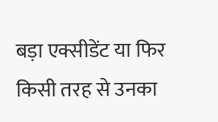बड़ा एक्सीडेंट या फिर किसी तरह से उनका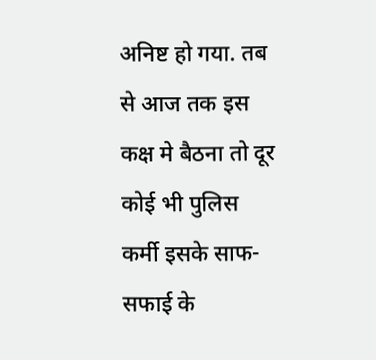अनिष्ट हो गया. तब से आज तक इस कक्ष मे बैठना तो दूर कोई भी पुलिस कर्मी इसके साफ-सफाई के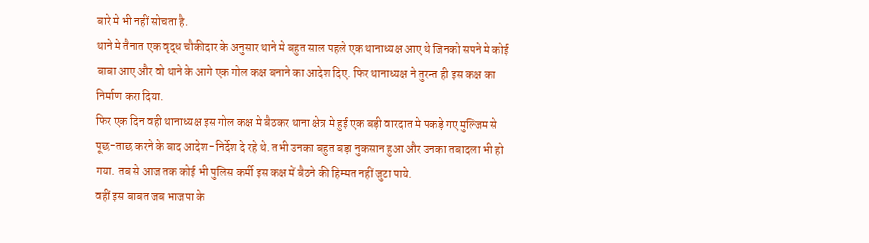बारे मे भी नहीं सोचता है.
थाने मे तैनात एक वृद्ध चौकीदार के अनुसार थाने मे बहुत साल पहले एक थानाध्यक्ष आए थे जिनको सपने मे कोई बाबा आए और वो थाने के आगे एक गोल कक्ष बनाने का आदेश दिए. फिर थानाध्यक्ष ने तुरन्त ही इस कक्ष का निर्माण करा दिया.
फिर एक दिन वही थानाध्यक्ष इस गोल कक्ष मे बैठकर थाना क्षेत्र मे हुई एक बड़ी वारदात मे पकड़े गए मुल्जिम से पूछ-ताछ करने के बाद आदेश-निर्देश दे रहे थे. तभी उनका बहुत बड़ा नुकसान हुआ और उनका तबादला भी हो गया. तब से आज तक कोई भी पुलिस कर्मी इस कक्ष में बैठने की हिम्मत नहीं जुटा पाये.
वहीं इस बाबत जब भाजपा के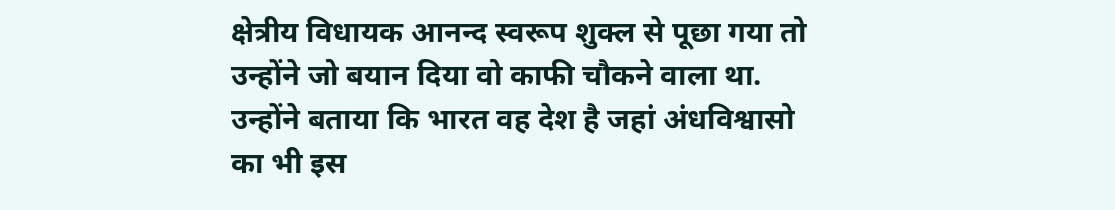क्षेत्रीय विधायक आनन्द स्वरूप शुक्ल से पूछा गया तो उन्होंने जो बयान दिया वो काफी चौकने वाला था. उन्होंने बताया कि भारत वह देश है जहां अंधविश्वासो का भी इस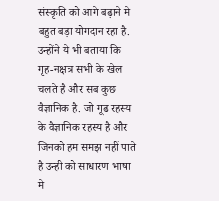संस्कृति को आगे बढ़ाने मे बहुत बड़ा योगदान रहा है. उन्होंने ये भी बताया कि गृह-नक्षत्र सभी के खेल चलते है और सब कुछ वैज्ञानिक है. जो गूढ रहस्य के वैज्ञानिक रहस्य है और जिनको हम समझ नहीं पाते है उन्ही को साधारण भाषा मे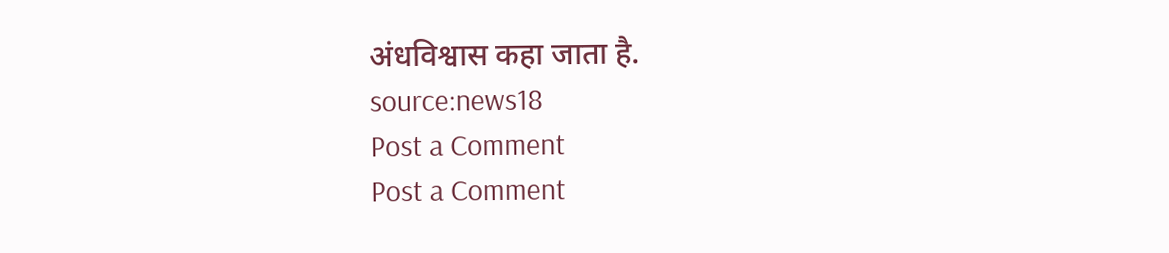अंधविश्वास कहा जाता है.
source:news18
Post a Comment
Post a Comment